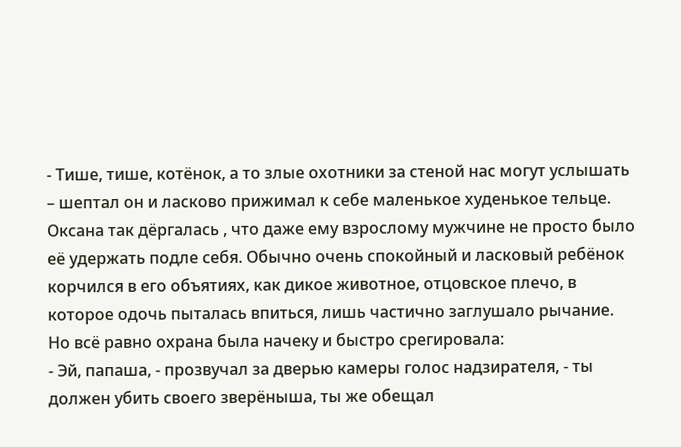- Тише, тише, котёнок, а то злые охотники за стеной нас могут услышать – шептал он и ласково прижимал к себе маленькое худенькое тельце. Оксана так дёргалась , что даже ему взрослому мужчине не просто было её удержать подле себя. Обычно очень спокойный и ласковый ребёнок корчился в его объятиях, как дикое животное, отцовское плечо, в которое одочь пыталась впиться, лишь частично заглушало рычание.
Но всё равно охрана была начеку и быстро срегировала:
- Эй, папаша, - прозвучал за дверью камеры голос надзирателя, - ты должен убить своего зверёныша, ты же обещал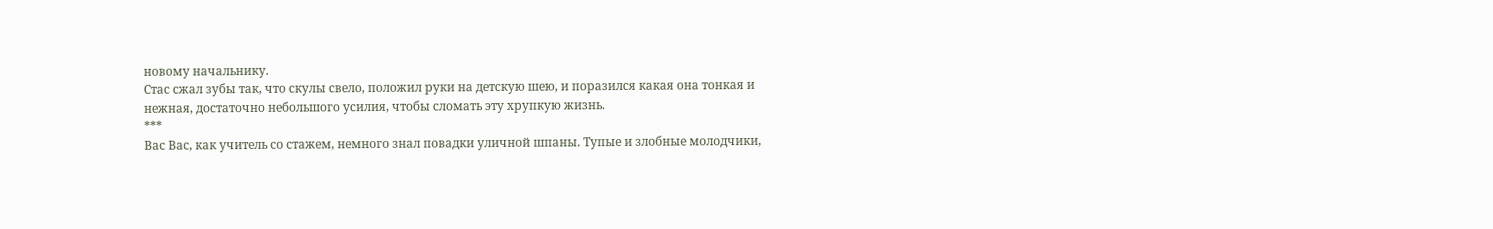новому начальнику.
Стас сжал зубы так, что скулы свело, положил руки на детскую шею, и поразился какая она тонкая и нежная, достаточно небольшого усилия, чтобы сломать эту хрупкую жизнь.
***
Вас Вас, как учитель со стажем, немного знал повадки уличной шпаны. Тупые и злобные молодчики,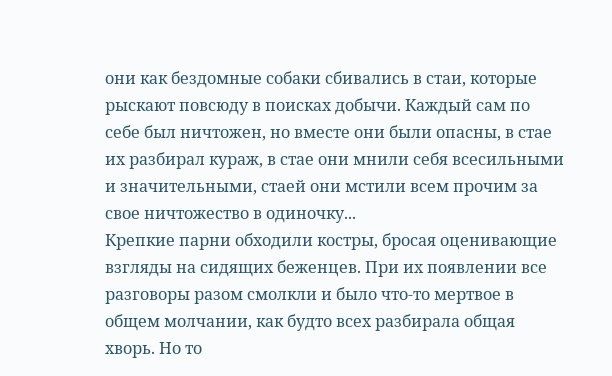они как бездомные собаки сбивались в стаи, которые рыскают повсюду в поисках добычи. Каждый сам по себе был ничтожен, но вместе они были опасны, в стае их разбирал кураж, в стае они мнили себя всесильными и значительными, стаей они мстили всем прочим за свое ничтожество в одиночку...
Крепкие парни обходили костры, бросая оценивающие взгляды на сидящих беженцев. При их появлении все разговоры разом смолкли и было что-то мертвое в общем молчании, как будто всех разбирала общая хворь. Но то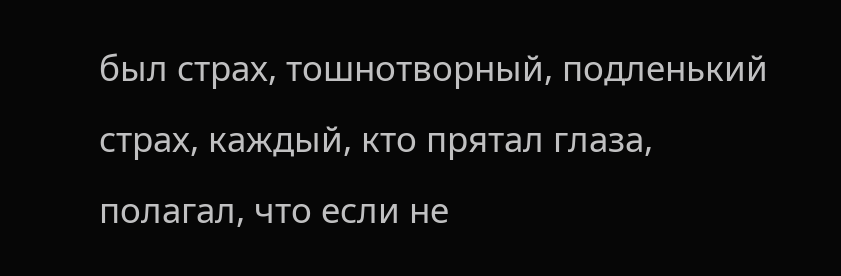был страх, тошнотворный, подленький страх, каждый, кто прятал глаза, полагал, что если не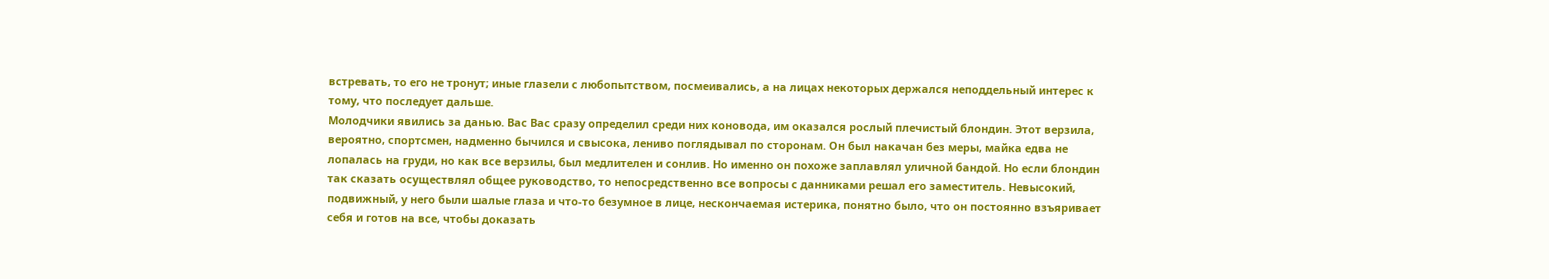встревать, то его не тронут; иные глазели с любопытством, посмеивались, а на лицах некоторых держался неподдельный интерес к тому, что последует дальше.
Молодчики явились за данью. Вас Вас сразу определил среди них коновода, им оказался рослый плечистый блондин. Этот верзила, вероятно, спортсмен, надменно бычился и свысока, лениво поглядывал по сторонам. Он был накачан без меры, майка едва не лопалась на груди, но как все верзилы, был медлителен и сонлив. Но именно он похоже заплавлял уличной бандой. Но если блондин так сказать осуществлял общее руководство, то непосредственно все вопросы с данниками решал его заместитель. Невысокий, подвижный, у него были шалые глаза и что-то безумное в лице, нескончаемая истерика, понятно было, что он постоянно взъяривает себя и готов на все, чтобы доказать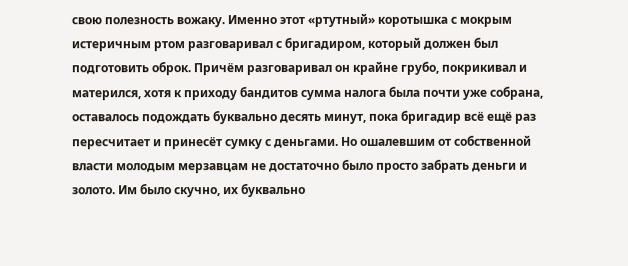свою полезность вожаку. Именно этот «ртутный» коротышка с мокрым истеричным ртом разговаривал с бригадиром, который должен был подготовить оброк. Причём разговаривал он крайне грубо, покрикивал и матерился, хотя к приходу бандитов сумма налога была почти уже собрана, оставалось подождать буквально десять минут, пока бригадир всё ещё раз пересчитает и принесёт сумку с деньгами. Но ошалевшим от собственной власти молодым мерзавцам не достаточно было просто забрать деньги и золото. Им было скучно, их буквально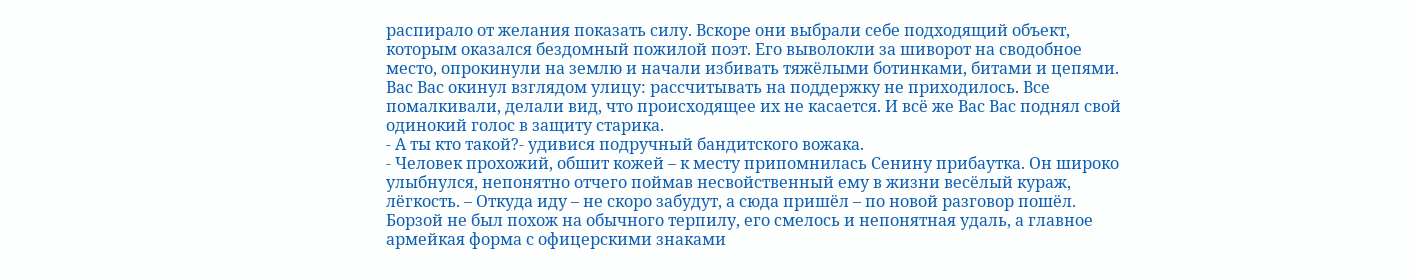распирало от желания показать силу. Вскоре они выбрали себе подходящий объект, которым оказался бездомный пожилой поэт. Его выволокли за шиворот на сводобное место, опрокинули на землю и начали избивать тяжёлыми ботинками, битами и цепями.
Вас Вас окинул взглядом улицу: рассчитывать на поддержку не приходилось. Все помалкивали, делали вид, что происходящее их не касается. И всё же Вас Вас поднял свой одинокий голос в защиту старика.
- А ты кто такой?- удивися подручный бандитского вожака.
- Человек прохожий, обшит кожей – к месту припомнилась Сенину прибаутка. Он широко улыбнулся, непонятно отчего поймав несвойственный ему в жизни весёлый кураж, лёгкость. – Откуда иду – не скоро забудут, а сюда пришёл – по новой разговор пошёл.
Борзой не был похож на обычного терпилу, его смелось и непонятная удаль, а главное армейкая форма с офицерскими знаками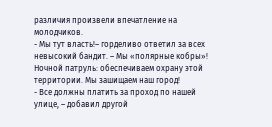различия произвели впечатление на молодчиков.
- Мы тут власть!– горделиво ответил за всех невысокий бандит. – Мы «полярные кобры»! Ночной патруль: обеспечиваем охрану этой территории. Мы зашищаем наш город!
- Все должны платить за проход по нашей улице, – добавил другой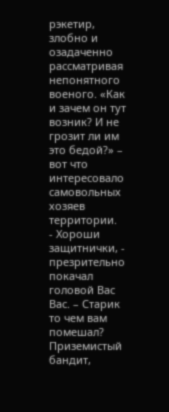рэкетир, злобно и озадаченно рассматривая непонятного военого. «Как и зачем он тут возник? И не грозит ли им это бедой?» – вот что интересовало самовольных хозяев территории.
- Хороши защитнички, - презрительно покачал головой Вас Вас. – Старик то чем вам помешал?
Приземистый бандит,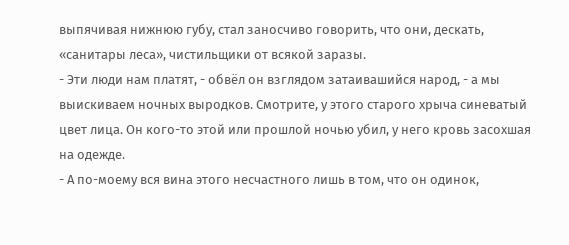выпячивая нижнюю губу, стал заносчиво говорить, что они, дескать, «санитары леса», чистильщики от всякой заразы.
- Эти люди нам платят, - обвёл он взглядом затаивашийся народ, - а мы выискиваем ночных выродков. Смотрите, у этого старого хрыча синеватый цвет лица. Он кого-то этой или прошлой ночью убил, у него кровь засохшая на одежде.
- А по-моему вся вина этого несчастного лишь в том, что он одинок,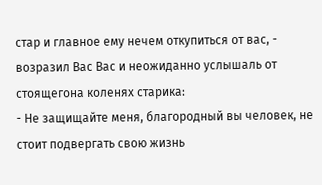стар и главное ему нечем откупиться от вас, - возразил Вас Вас и неожиданно услышаль от стоящегона коленях старика:
- Не защищайте меня, благородный вы человек, не стоит подвергать свою жизнь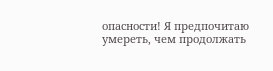опасности! Я предпочитаю умереть, чем продолжать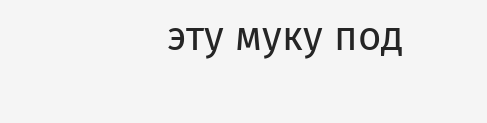эту муку под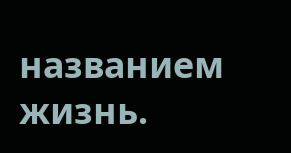названием жизнь.